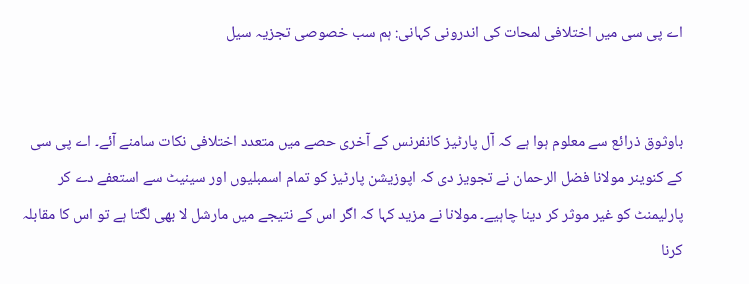اے پی سی میں اختلافی لمحات کی اندرونی کہانی: ہم سب خصوصی تجزیہ سیل


باوثوق ذرائع سے معلوم ہوا ہے کہ آل پارٹیز کانفرنس کے آخری حصے میں متعدد اختلافی نکات سامنے آئے۔ اے پی سی کے کنوینر مولانا فضل الرحمان نے تجویز دی کہ اپوزیشن پارٹیز کو تمام اسمبلیوں اور سینیٹ سے استعفے دے کر پارلیمنٹ کو غیر موثر کر دینا چاہیے۔ مولانا نے مزید کہا کہ اگر اس کے نتیجے میں مارشل لا بھی لگتا ہے تو اس کا مقابلہ کرنا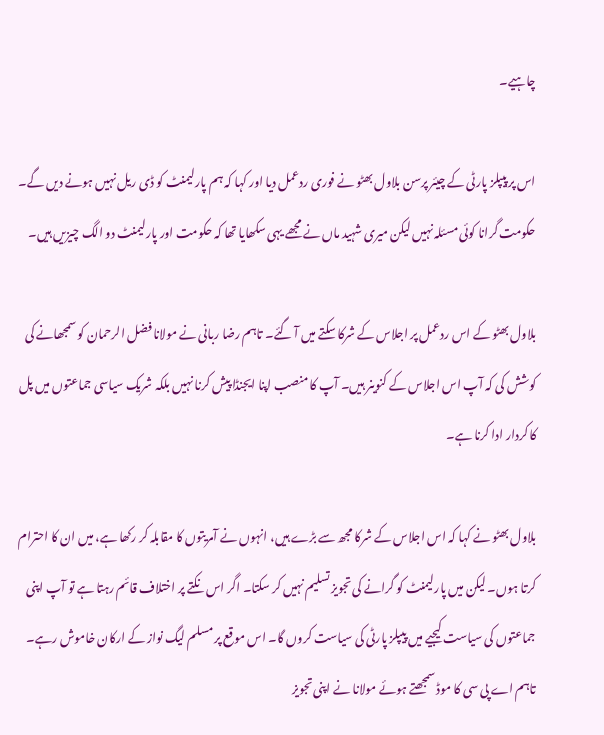چاہیے۔

اس پر پیپلز پارٹی کے چیئر پرسن بلاول بھٹو نے فوری ردعمل دیا اور کہا کہ ہم پارلیمنٹ کو ڈی ریل نہیں ہونے دیں گے۔ حکومت گرانا کوئی مسئلہ نہیں لیکن میری شہید ماں نے مجھے یہی سکھایا تھا کہ حکومت اور پارلیمنٹ دو الگ چیزیں ہیں۔

بلاول بھٹو کے اس ردعمل پر اجلاس کے شرکا سکتے میں آ گئے۔ تاہم رضا ربانی نے مولانا فضل الرحمان کو سمجھانے کی کوشش کی کہ آپ اس اجلاس کے کنوینر ہیں۔ آپ کا منصب اپنا ایجنڈا پیش کرنا نہیں بلکہ شریک سیاسی جماعتوں میں پل کا کردار ادا کرنا ہے۔

بلاول بھٹو نے کہا کہ اس اجلاس کے شرکا مجھ سے بڑے ہیں، انہوں نے آمریتوں کا مقابلہ کر رکھا ہے، میں ان کا احترام کرتا ہوں۔ لیکن میں پارلیمنٹ کو گرانے کی تجویز تسلیم نہیں کر سکتا۔ اگر اس نکتے پر اختلاف قائم رہتا ہے تو آپ اپنی جماعتوں کی سیاست کیجیے میں پیپلز پارٹی کی سیاست کروں گا۔ اس موقع پر مسلم لیگ نواز کے ارکان خاموش رہے۔ تاہم اے پی سی کا موڈ سمجھتے ہوئے مولانا نے اپنی تجویز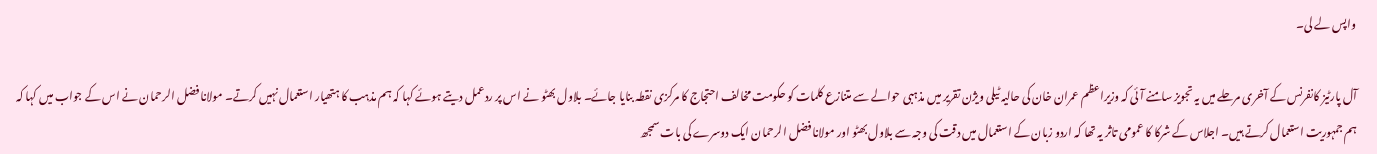واپس لے لی۔

آل پارٹیز کانفرنس کے آخری مرحلے میں یہ تجویز سامنے آئی کہ وزیراعظم عمران خان کی حالیہ ٹیلی ویژن تقریر میں مذہبی حوالے سے متنازع کلمات کو حکومت مخالف احتجاج کا مرکزی نقطہ بنایا جائے۔ بلاول بھٹو نے اس پر ردعمل دیتے ہوئے کہا کہ ہم مذہب کا ہتھیار استعمال نہیں کرتے۔ مولانا فضل الرحمان نے اس کے جواب میں کہا کہ ہم جمہوریت استعمال کرتے ہیں۔ اجلاس کے شرکا کا عمومی تاثر یہ تھا کہ اردو زبان کے استعمال میں دقت کی وجہ سے بلاول بھٹو اور مولانا فضل الرحمان ایک دوسرے کی بات سمجھ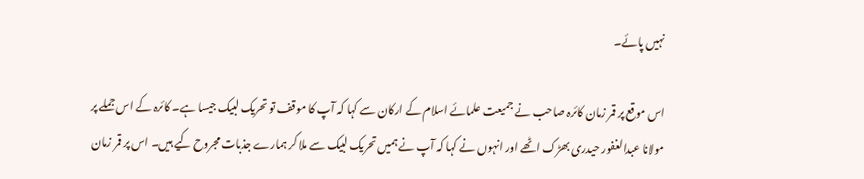نہیں پائے۔

اس موقع پر قمر زمان کائرہ صاحب نے جمیعت علمائے اسلام کے ارکان سے کہا کہ آپ کا موقف تو تحریک لبیک جیسا ہے۔ کائرہ کے اس جملے پر مولانا عبدالغفور حیدری بھڑک اٹھے اور انہوں نے کہا کہ آپ نے ہمیں تحریک لبیک سے ملا کر ہمارے جذبات مجروح کیے ہیں۔ اس پر قمر زمان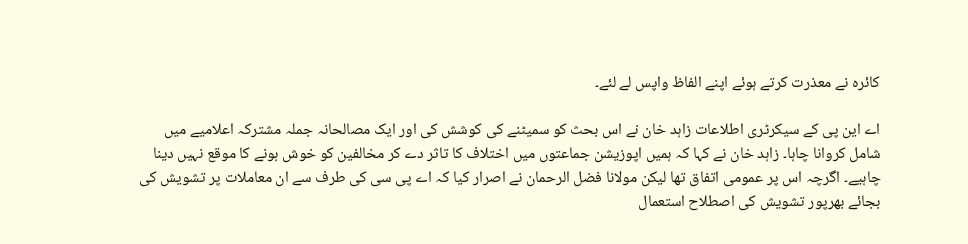کائرہ نے معذرت کرتے ہوئے اپنے الفاظ واپس لے لئے۔

اے این پی کے سیکرٹری اطلاعات زاہد خان نے اس بحث کو سمیٹنے کی کوشش کی اور ایک مصالحانہ جملہ مشترکہ اعلامیے میں شامل کروانا چاہا۔ زاہد خان نے کہا کہ ہمیں اپوزیشن جماعتوں میں اختلاف کا تاثر دے کر مخالفین کو خوش ہونے کا موقع نہیں دینا چاہیے۔ اگرچہ اس پر عمومی اتفاق تھا لیکن مولانا فضل الرحمان نے اصرار کیا کہ اے پی سی کی طرف سے ان معاملات پر تشویش کی بجائے بھرپور تشویش کی اصطلاح استعمال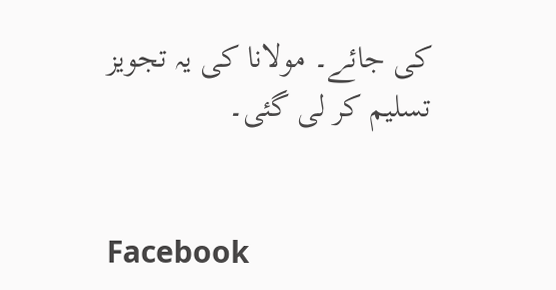کی جائے۔ مولانا کی یہ تجویز تسلیم کر لی گئی۔


Facebook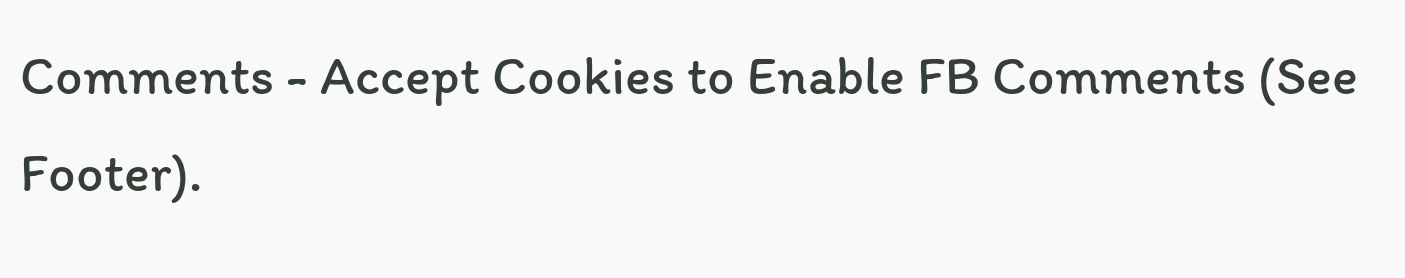Comments - Accept Cookies to Enable FB Comments (See Footer).